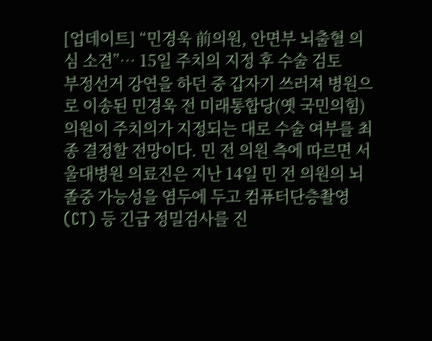[업데이트] “민경욱 前의원, 안면부 뇌출혈 의심 소견”… 15일 주치의 지정 후 수술 검토
부정선거 강연을 하던 중 갑자기 쓰러져 병원으로 이송된 민경욱 전 미래통합당(옛 국민의힘) 의원이 주치의가 지정되는 대로 수술 여부를 최종 결정할 전망이다. 민 전 의원 측에 따르면 서울대병원 의료진은 지난 14일 민 전 의원의 뇌졸중 가능성을 염두에 두고 컴퓨터단층촬영(CT) 등 긴급 정밀검사를 진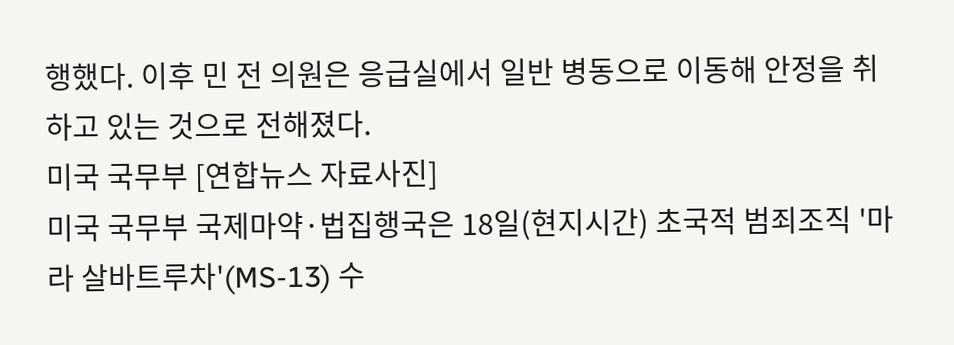행했다. 이후 민 전 의원은 응급실에서 일반 병동으로 이동해 안정을 취하고 있는 것으로 전해졌다.
미국 국무부 [연합뉴스 자료사진]
미국 국무부 국제마약·법집행국은 18일(현지시간) 초국적 범죄조직 '마라 살바트루차'(MS-13) 수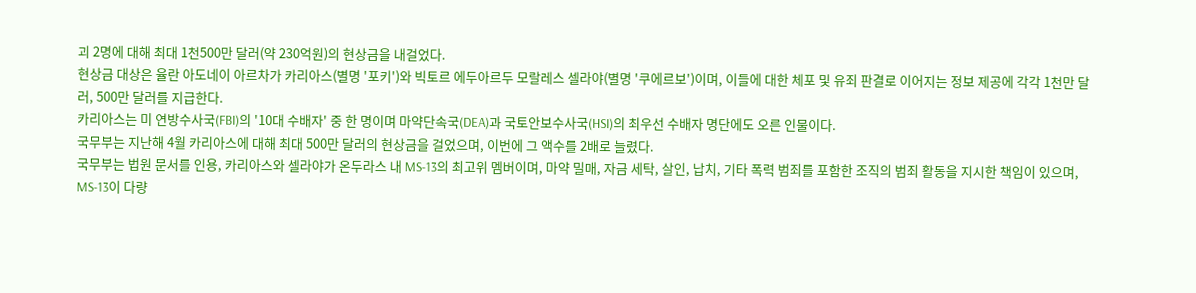괴 2명에 대해 최대 1천500만 달러(약 230억원)의 현상금을 내걸었다.
현상금 대상은 율란 아도네이 아르차가 카리아스(별명 '포키')와 빅토르 에두아르두 모랄레스 셀라야(별명 '쿠에르보')이며, 이들에 대한 체포 및 유죄 판결로 이어지는 정보 제공에 각각 1천만 달러, 500만 달러를 지급한다.
카리아스는 미 연방수사국(FBI)의 '10대 수배자' 중 한 명이며 마약단속국(DEA)과 국토안보수사국(HSI)의 최우선 수배자 명단에도 오른 인물이다.
국무부는 지난해 4월 카리아스에 대해 최대 500만 달러의 현상금을 걸었으며, 이번에 그 액수를 2배로 늘렸다.
국무부는 법원 문서를 인용, 카리아스와 셀라야가 온두라스 내 MS-13의 최고위 멤버이며, 마약 밀매, 자금 세탁, 살인, 납치, 기타 폭력 범죄를 포함한 조직의 범죄 활동을 지시한 책임이 있으며, MS-13이 다량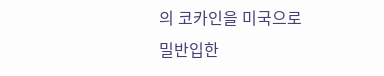의 코카인을 미국으로 밀반입한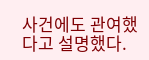사건에도 관여했다고 설명했다.